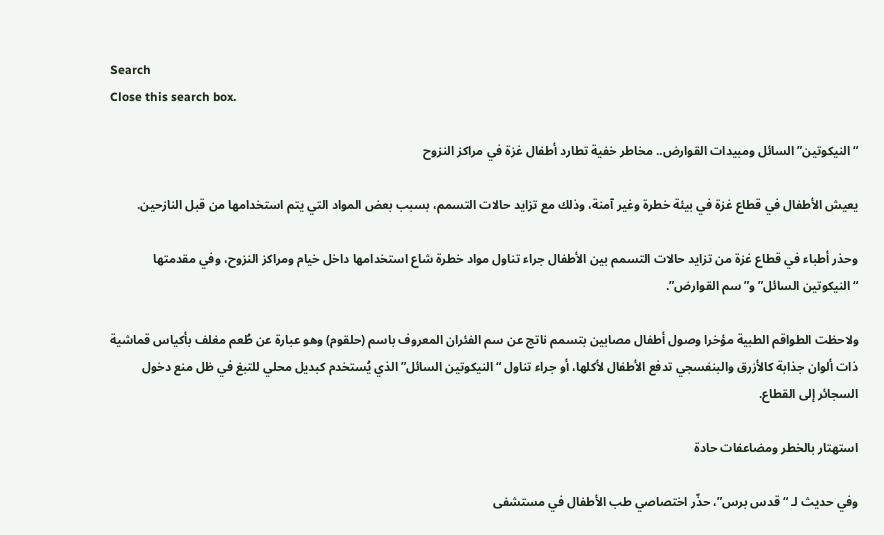Search
Close this search box.

“النيكوتين” السائل ومبيدات القوارض.. مخاطر خفية تطارد أطفال غزة في مراكز النزوح

يعيش الأطفال في قطاع غزة في بيئة خطرة وغير آمنة، وذلك مع تزايد حالات التسمم، بسبب بعض المواد التي يتم استخدامها من قبل النازحين.

وحذر أطباء في قطاع غزة من تزايد حالات التسمم بين الأطفال جراء تناول مواد خطرة شاع استخدامها داخل خيام ومراكز النزوح، وفي مقدمتها “النيكوتين السائل” و”سم القوارض”.

ولاحظت الطواقم الطبية مؤخرا وصول أطفال مصابين بتسمم ناتج عن سم الفئران المعروف باسم (حلقوم) وهو عبارة عن طُعم مغلف بأكياس قماشية ذات ألوان جذابة كالأزرق والبنفسجي تدفع الأطفال لأكلها، أو جراء تناول “النيكوتين السائل” الذي يُستخدم كبديل محلي للتبغ في ظل منع دخول السجائر إلى القطاع.

استهتار بالخطر ومضاعفات حادة

وفي حديث لـ “قدس برس”، حذّر اختصاصي طب الأطفال في مستشفى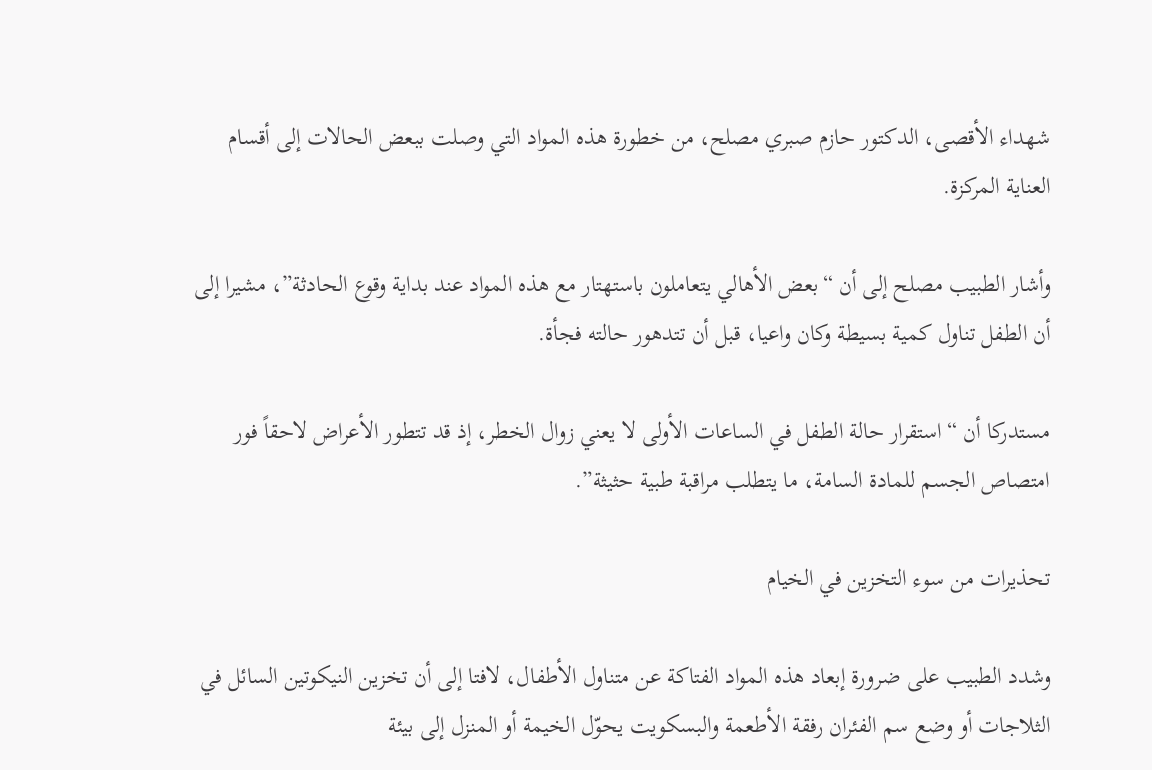شهداء الأقصى، الدكتور حازم صبري مصلح، من خطورة هذه المواد التي وصلت ببعض الحالات إلى أقسام العناية المركزة.

وأشار الطبيب مصلح إلى أن “بعض الأهالي يتعاملون باستهتار مع هذه المواد عند بداية وقوع الحادثة”، مشيرا إلى أن الطفل تناول كمية بسيطة وكان واعيا، قبل أن تتدهور حالته فجأة.

مستدركا أن “استقرار حالة الطفل في الساعات الأولى لا يعني زوال الخطر، إذ قد تتطور الأعراض لاحقاً فور امتصاص الجسم للمادة السامة، ما يتطلب مراقبة طبية حثيثة”.

تحذيرات من سوء التخزين في الخيام

وشدد الطبيب على ضرورة إبعاد هذه المواد الفتاكة عن متناول الأطفال، لافتا إلى أن تخزين النيكوتين السائل في الثلاجات أو وضع سم الفئران رفقة الأطعمة والبسكويت يحوّل الخيمة أو المنزل إلى بيئة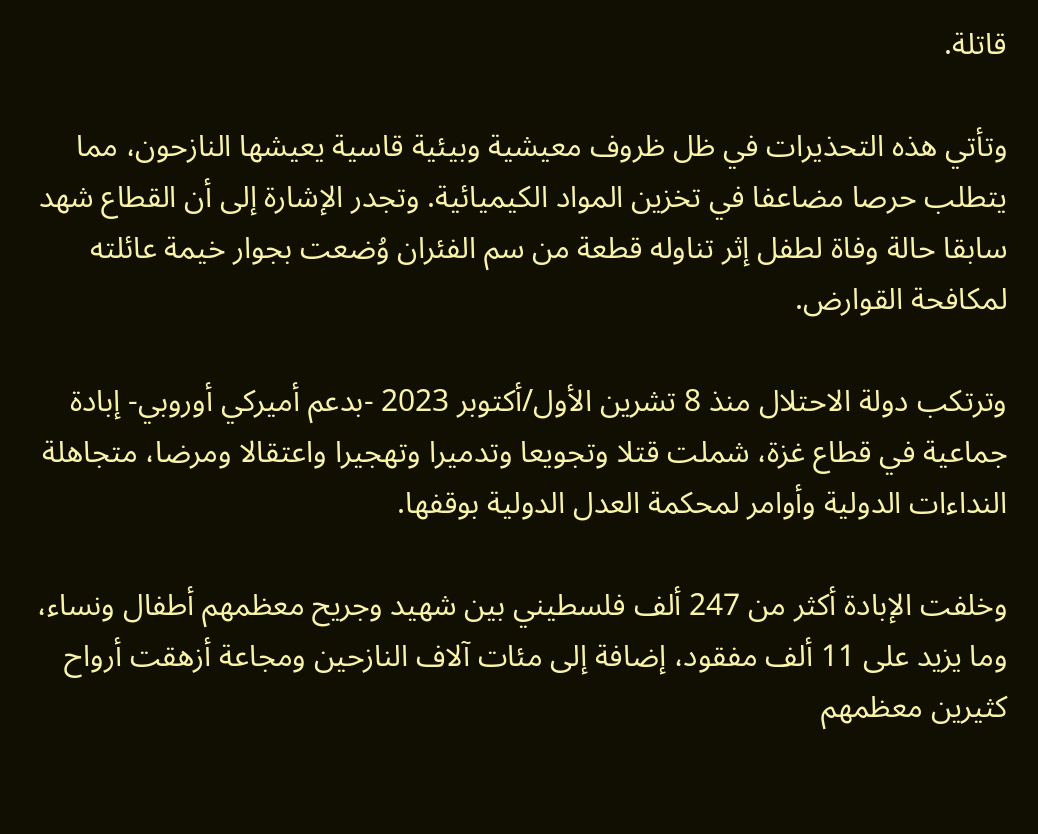قاتلة.

وتأتي هذه التحذيرات في ظل ظروف معيشية وبيئية قاسية يعيشها النازحون، مما يتطلب حرصا مضاعفا في تخزين المواد الكيميائية. وتجدر الإشارة إلى أن القطاع شهد سابقا حالة وفاة لطفل إثر تناوله قطعة من سم الفئران وُضعت بجوار خيمة عائلته لمكافحة القوارض.

وترتكب دولة الاحتلال منذ 8 تشرين الأول/أكتوبر 2023 -بدعم أميركي أوروبي- إبادة جماعية في قطاع غزة، شملت قتلا وتجويعا وتدميرا وتهجيرا واعتقالا ومرضا، متجاهلة النداءات الدولية وأوامر لمحكمة العدل الدولية بوقفها.

وخلفت الإبادة أكثر من 247 ألف فلسطيني بين شهيد وجريح معظمهم أطفال ونساء، وما يزيد على 11 ألف مفقود، إضافة إلى مئات آلاف النازحين ومجاعة أزهقت أرواح كثيرين معظمهم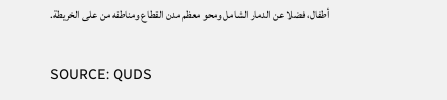أطفال، فضلا عن الدمار الشامل ومحو معظم مدن القطاع ومناطقه من على الخريطة.

SOURCE: QUDS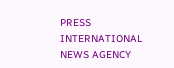PRESS INTERNATIONAL NEWS AGENCY